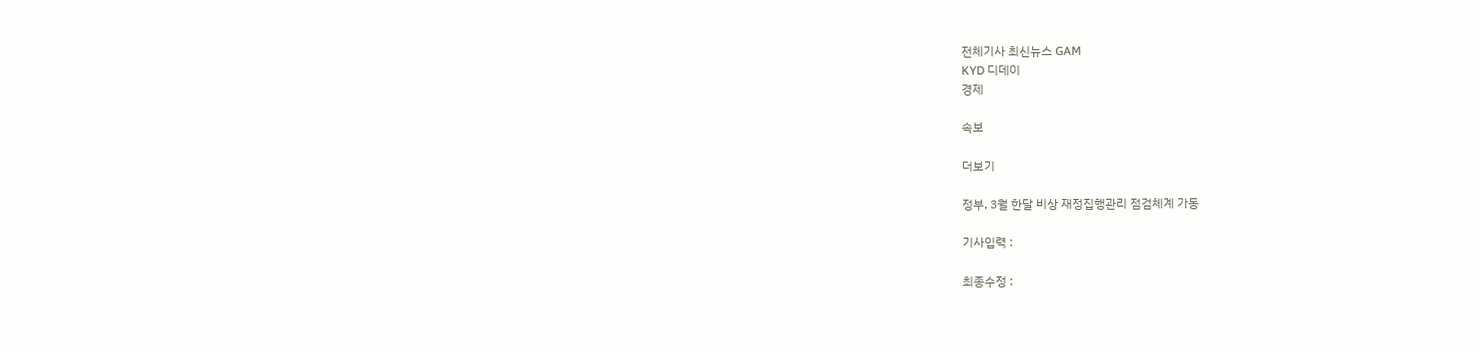전체기사 최신뉴스 GAM
KYD 디데이
경제

속보

더보기

정부, 3월 한달 비상 재정집행관리 점검체계 가동

기사입력 :

최종수정 :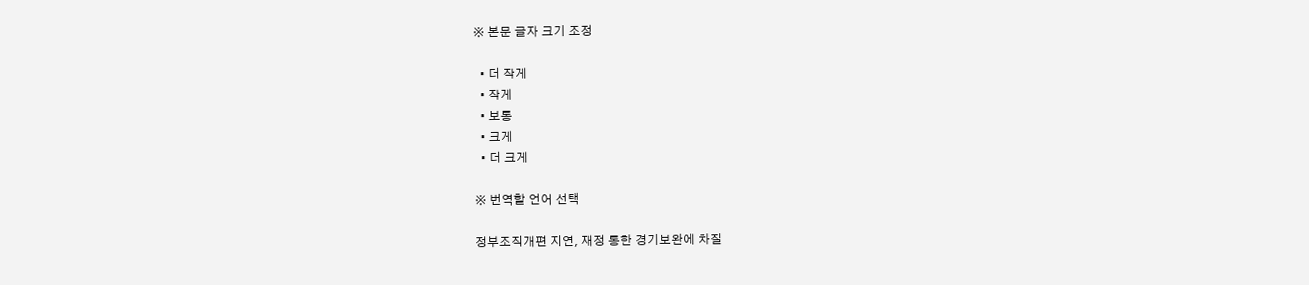※ 본문 글자 크기 조정

  • 더 작게
  • 작게
  • 보통
  • 크게
  • 더 크게

※ 번역할 언어 선택

정부조직개편 지연, 재정 통한 경기보완에 차질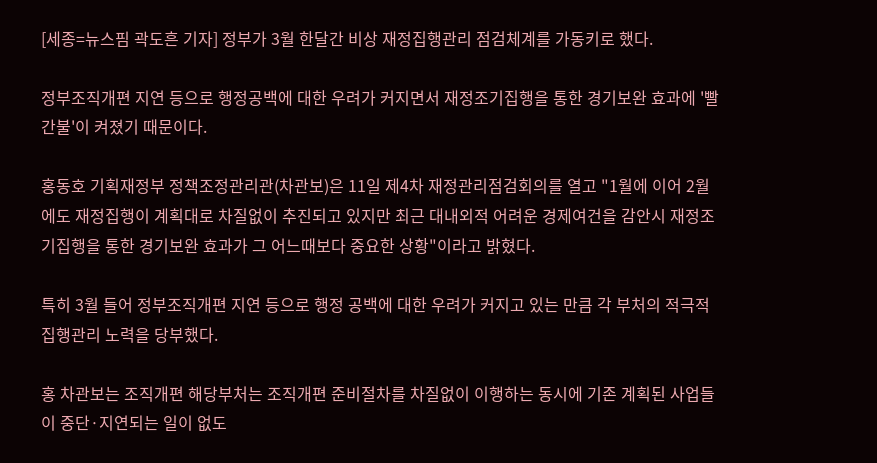[세종=뉴스핌 곽도흔 기자] 정부가 3월 한달간 비상 재정집행관리 점검체계를 가동키로 했다.

정부조직개편 지연 등으로 행정공백에 대한 우려가 커지면서 재정조기집행을 통한 경기보완 효과에 '빨간불'이 켜졌기 때문이다.

홍동호 기획재정부 정책조정관리관(차관보)은 11일 제4차 재정관리점검회의를 열고 "1월에 이어 2월에도 재정집행이 계획대로 차질없이 추진되고 있지만 최근 대내외적 어려운 경제여건을 감안시 재정조기집행을 통한 경기보완 효과가 그 어느때보다 중요한 상황"이라고 밝혔다.

특히 3월 들어 정부조직개편 지연 등으로 행정 공백에 대한 우려가 커지고 있는 만큼 각 부처의 적극적 집행관리 노력을 당부했다.

홍 차관보는 조직개편 해당부처는 조직개편 준비절차를 차질없이 이행하는 동시에 기존 계획된 사업들이 중단·지연되는 일이 없도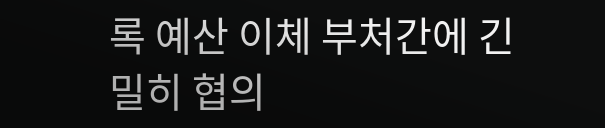록 예산 이체 부처간에 긴밀히 협의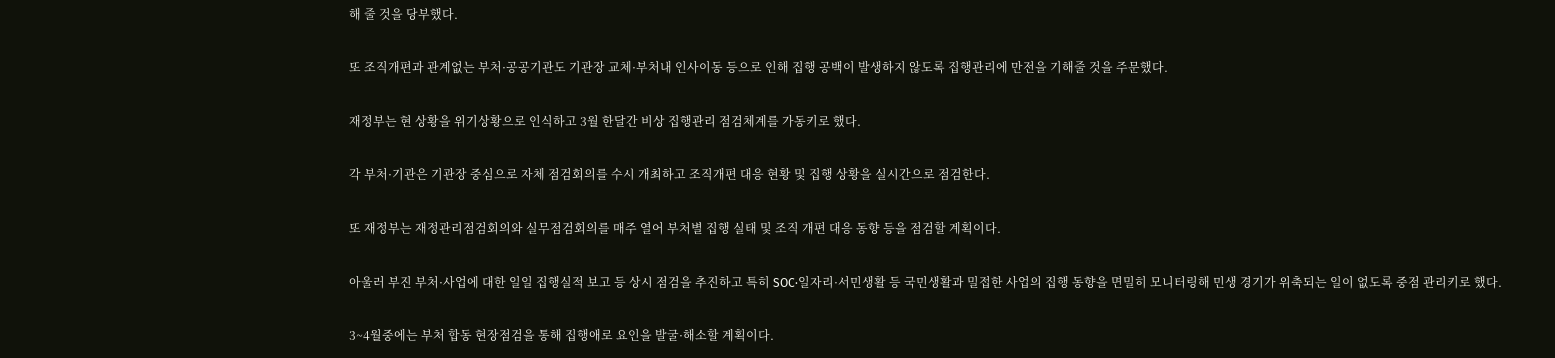해 줄 것을 당부했다.

또 조직개편과 관계없는 부처·공공기관도 기관장 교체·부처내 인사이동 등으로 인해 집행 공백이 발생하지 않도록 집행관리에 만전을 기해줄 것을 주문했다.

재정부는 현 상황을 위기상황으로 인식하고 3월 한달간 비상 집행관리 점검체계를 가동키로 했다.

각 부처·기관은 기관장 중심으로 자체 점검회의를 수시 개최하고 조직개편 대응 현황 및 집행 상황을 실시간으로 점검한다.

또 재정부는 재정관리점검회의와 실무점검회의를 매주 열어 부처별 집행 실태 및 조직 개편 대응 동향 등을 점검할 계획이다.

아울러 부진 부처·사업에 대한 일일 집행실적 보고 등 상시 점검을 추진하고 특히 SOC·일자리·서민생활 등 국민생활과 밀접한 사업의 집행 동향을 면밀히 모니터링해 민생 경기가 위축되는 일이 없도록 중점 관리키로 했다.

3~4월중에는 부처 합동 현장점검을 통해 집행애로 요인을 발굴·해소할 계획이다.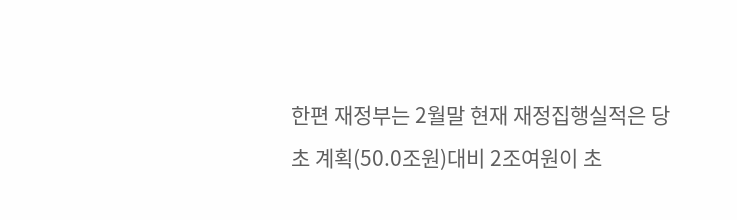한편 재정부는 2월말 현재 재정집행실적은 당초 계획(50.0조원)대비 2조여원이 초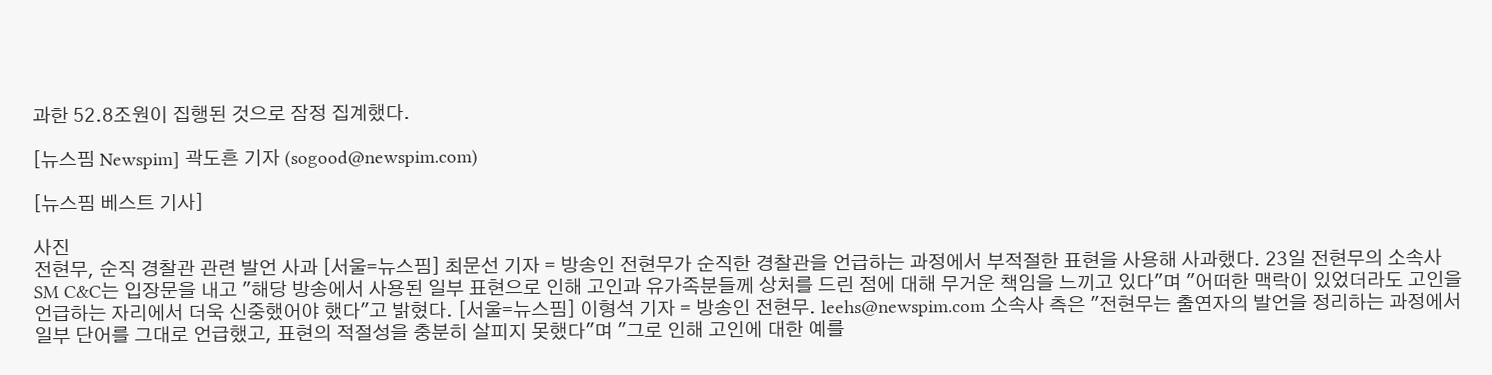과한 52.8조원이 집행된 것으로 잠정 집계했다.

[뉴스핌 Newspim] 곽도흔 기자 (sogood@newspim.com)

[뉴스핌 베스트 기사]

사진
전현무, 순직 경찰관 관련 발언 사과 [서울=뉴스핌] 최문선 기자 = 방송인 전현무가 순직한 경찰관을 언급하는 과정에서 부적절한 표현을 사용해 사과했다. 23일 전현무의 소속사 SM C&C는 입장문을 내고 "해당 방송에서 사용된 일부 표현으로 인해 고인과 유가족분들께 상처를 드린 점에 대해 무거운 책임을 느끼고 있다"며 "어떠한 맥락이 있었더라도 고인을 언급하는 자리에서 더욱 신중했어야 했다"고 밝혔다. [서울=뉴스핌] 이형석 기자 = 방송인 전현무. leehs@newspim.com 소속사 측은 "전현무는 출연자의 발언을 정리하는 과정에서 일부 단어를 그대로 언급했고, 표현의 적절성을 충분히 살피지 못했다"며 "그로 인해 고인에 대한 예를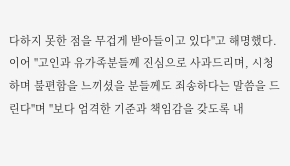다하지 못한 점을 무겁게 받아들이고 있다"고 해명했다. 이어 "고인과 유가족분들께 진심으로 사과드리며, 시청하며 불편함을 느끼셨을 분들께도 죄송하다는 말씀을 드린다"며 "보다 엄격한 기준과 책임감을 갖도록 내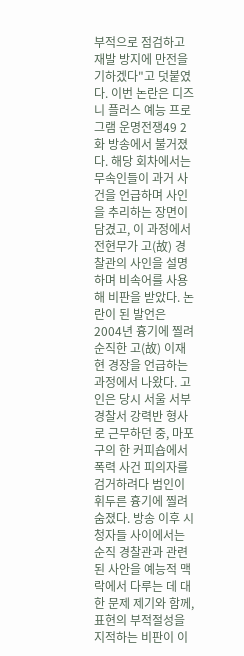부적으로 점검하고 재발 방지에 만전을 기하겠다"고 덧붙였다. 이번 논란은 디즈니 플러스 예능 프로그램 운명전쟁49 2화 방송에서 불거졌다. 해당 회차에서는 무속인들이 과거 사건을 언급하며 사인을 추리하는 장면이 담겼고, 이 과정에서 전현무가 고(故) 경찰관의 사인을 설명하며 비속어를 사용해 비판을 받았다. 논란이 된 발언은 2004년 흉기에 찔려 순직한 고(故) 이재현 경장을 언급하는 과정에서 나왔다. 고인은 당시 서울 서부경찰서 강력반 형사로 근무하던 중, 마포구의 한 커피숍에서 폭력 사건 피의자를 검거하려다 범인이 휘두른 흉기에 찔려 숨졌다. 방송 이후 시청자들 사이에서는 순직 경찰관과 관련된 사안을 예능적 맥락에서 다루는 데 대한 문제 제기와 함께, 표현의 부적절성을 지적하는 비판이 이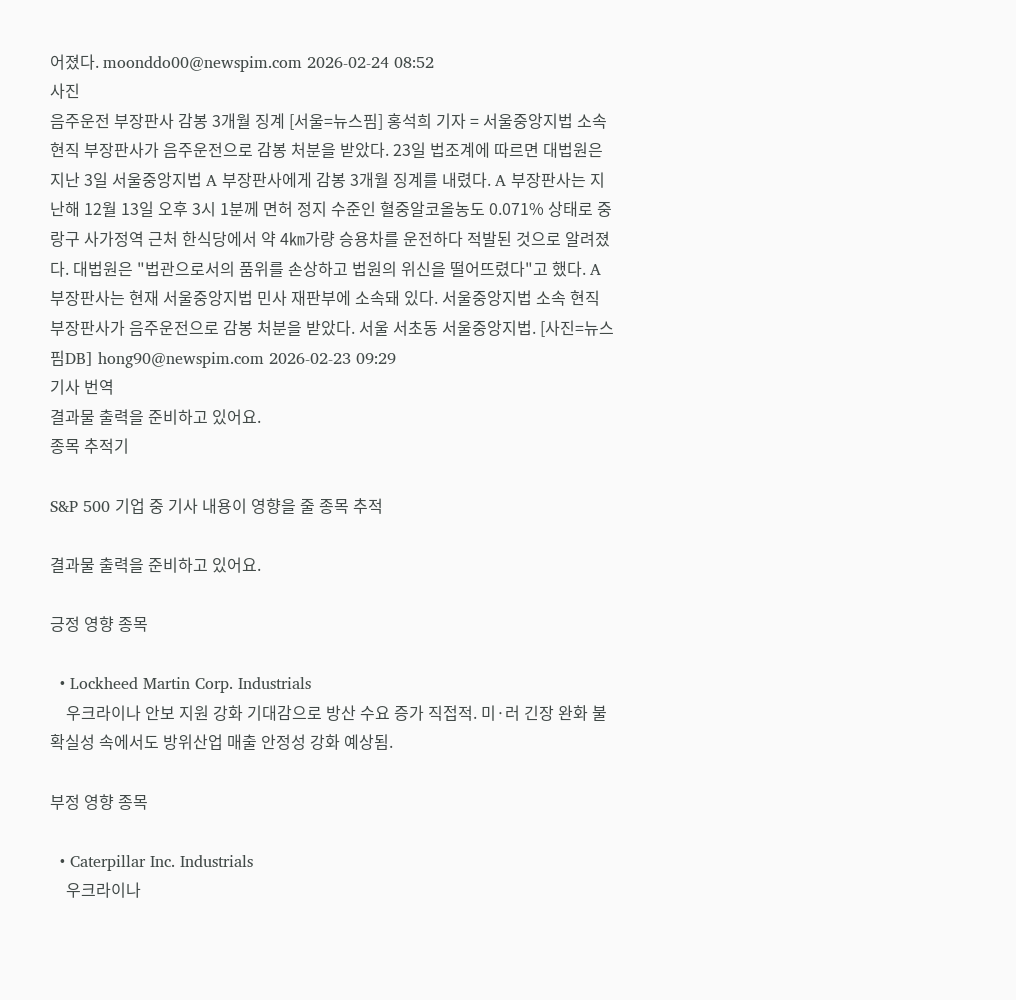어졌다. moonddo00@newspim.com 2026-02-24 08:52
사진
음주운전 부장판사 감봉 3개월 징계 [서울=뉴스핌] 홍석희 기자 = 서울중앙지법 소속 현직 부장판사가 음주운전으로 감봉 처분을 받았다. 23일 법조계에 따르면 대법원은 지난 3일 서울중앙지법 A 부장판사에게 감봉 3개월 징계를 내렸다. A 부장판사는 지난해 12월 13일 오후 3시 1분께 면허 정지 수준인 혈중알코올농도 0.071% 상태로 중랑구 사가정역 근처 한식당에서 약 4㎞가량 승용차를 운전하다 적발된 것으로 알려졌다. 대법원은 "법관으로서의 품위를 손상하고 법원의 위신을 떨어뜨렸다"고 했다. A 부장판사는 현재 서울중앙지법 민사 재판부에 소속돼 있다. 서울중앙지법 소속 현직 부장판사가 음주운전으로 감봉 처분을 받았다. 서울 서초동 서울중앙지법. [사진=뉴스핌DB] hong90@newspim.com 2026-02-23 09:29
기사 번역
결과물 출력을 준비하고 있어요.
종목 추적기

S&P 500 기업 중 기사 내용이 영향을 줄 종목 추적

결과물 출력을 준비하고 있어요.

긍정 영향 종목

  • Lockheed Martin Corp. Industrials
    우크라이나 안보 지원 강화 기대감으로 방산 수요 증가 직접적. 미·러 긴장 완화 불확실성 속에서도 방위산업 매출 안정성 강화 예상됨.

부정 영향 종목

  • Caterpillar Inc. Industrials
    우크라이나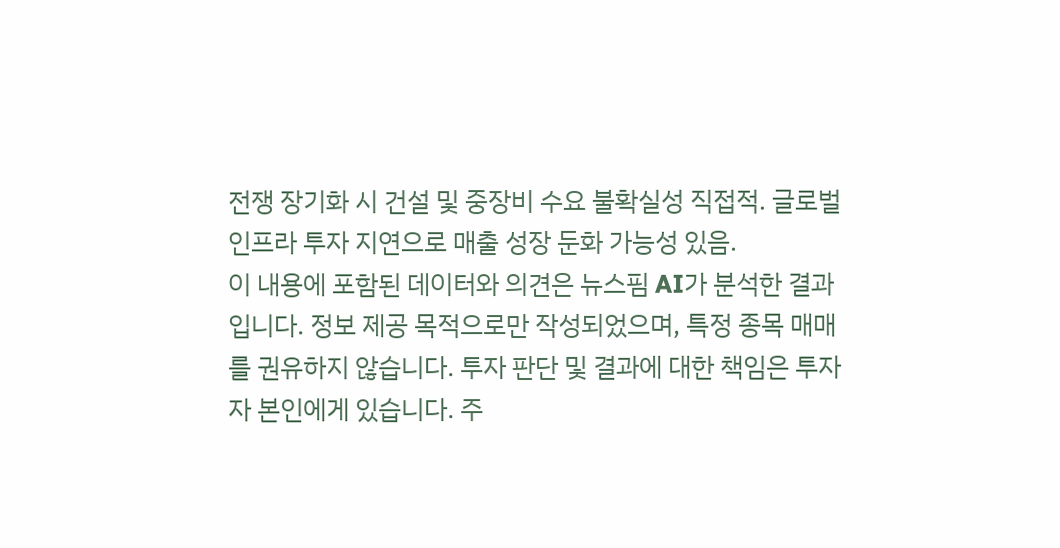전쟁 장기화 시 건설 및 중장비 수요 불확실성 직접적. 글로벌 인프라 투자 지연으로 매출 성장 둔화 가능성 있음.
이 내용에 포함된 데이터와 의견은 뉴스핌 AI가 분석한 결과입니다. 정보 제공 목적으로만 작성되었으며, 특정 종목 매매를 권유하지 않습니다. 투자 판단 및 결과에 대한 책임은 투자자 본인에게 있습니다. 주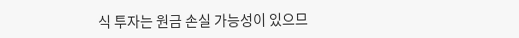식 투자는 원금 손실 가능성이 있으므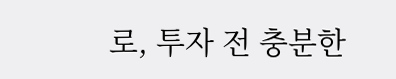로, 투자 전 충분한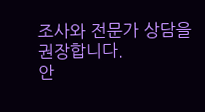조사와 전문가 상담을 권장합니다.
안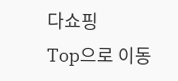다쇼핑
Top으로 이동